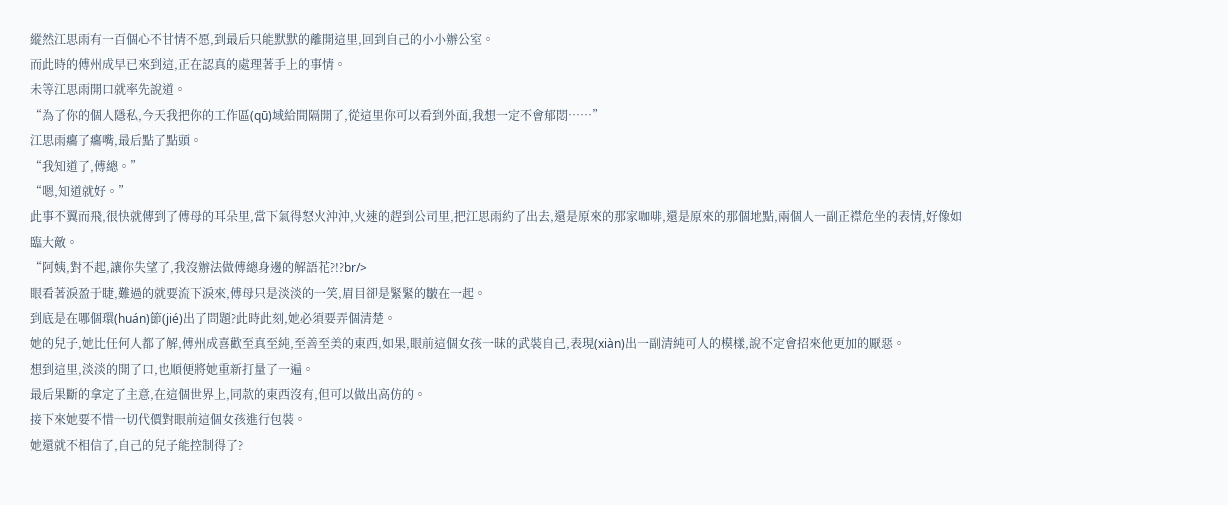縱然江思雨有一百個心不甘情不愿,到最后只能默默的離開這里,回到自己的小小辦公室。
而此時的傅州成早已來到這,正在認真的處理著手上的事情。
未等江思雨開口就率先說道。
“為了你的個人隱私,今天我把你的工作區(qū)域給間隔開了,從這里你可以看到外面,我想一定不會郁悶……”
江思雨癟了癟嘴,最后點了點頭。
“我知道了,傅總。”
“嗯,知道就好。”
此事不翼而飛,很快就傳到了傅母的耳朵里,當下氣得怒火沖沖,火速的趕到公司里,把江思雨約了出去,還是原來的那家咖啡,還是原來的那個地點,兩個人一副正襟危坐的表情,好像如臨大敵。
“阿姨,對不起,讓你失望了,我沒辦法做傅總身邊的解語花?!?br/>
眼看著淚盈于睫,難過的就要流下淚來,傅母只是淡淡的一笑,眉目卻是緊緊的皺在一起。
到底是在哪個環(huán)節(jié)出了問題?此時此刻,她必須要弄個清楚。
她的兒子,她比任何人都了解,傅州成喜歡至真至純,至善至美的東西,如果,眼前這個女孩一昧的武裝自己,表現(xiàn)出一副清純可人的模樣,說不定會招來他更加的厭惡。
想到這里,淡淡的開了口,也順便將她重新打量了一遍。
最后果斷的拿定了主意,在這個世界上,同款的東西沒有,但可以做出高仿的。
接下來她要不惜一切代價對眼前這個女孩進行包裝。
她還就不相信了,自己的兒子能控制得了?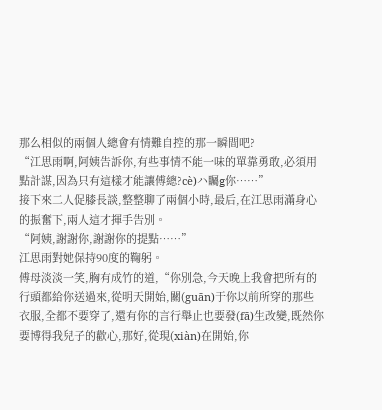那么相似的兩個人總會有情難自控的那一瞬間吧?
“江思雨啊,阿姨告訴你,有些事情不能一味的單靠勇敢,必須用點計謀,因為只有這樣才能讓傅總?cè)ハ矚g你……”
接下來二人促膝長談,整整聊了兩個小時,最后,在江思雨滿身心的振奮下,兩人這才揮手告別。
“阿姨,謝謝你,謝謝你的提點……”
江思雨對她保持90度的鞠躬。
傅母淡淡一笑,胸有成竹的道,“你別急,今天晚上我會把所有的行頭都給你送過來,從明天開始,關(guān)于你以前所穿的那些衣服,全都不要穿了,還有你的言行舉止也要發(fā)生改變,既然你要博得我兒子的歡心,那好,從現(xiàn)在開始,你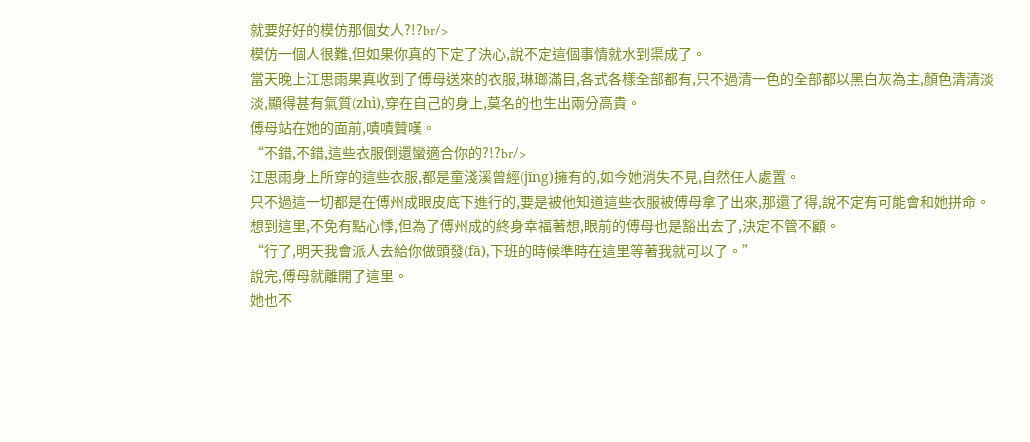就要好好的模仿那個女人?!?br/>
模仿一個人很難,但如果你真的下定了決心,說不定這個事情就水到渠成了。
當天晚上江思雨果真收到了傅母送來的衣服,琳瑯滿目,各式各樣全部都有,只不過清一色的全部都以黑白灰為主,顏色清清淡淡,顯得甚有氣質(zhì),穿在自己的身上,莫名的也生出兩分高貴。
傅母站在她的面前,嘖嘖贊嘆。
“不錯,不錯,這些衣服倒還蠻適合你的?!?br/>
江思雨身上所穿的這些衣服,都是童淺溪曾經(jīng)擁有的,如今她消失不見,自然任人處置。
只不過這一切都是在傅州成眼皮底下進行的,要是被他知道這些衣服被傅母拿了出來,那還了得,說不定有可能會和她拼命。
想到這里,不免有點心悸,但為了傅州成的終身幸福著想,眼前的傅母也是豁出去了,決定不管不顧。
“行了,明天我會派人去給你做頭發(fā),下班的時候準時在這里等著我就可以了。”
說完,傅母就離開了這里。
她也不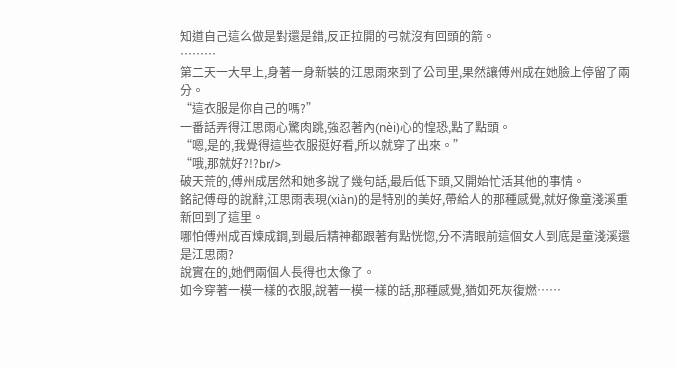知道自己這么做是對還是錯,反正拉開的弓就沒有回頭的箭。
………
第二天一大早上,身著一身新裝的江思雨來到了公司里,果然讓傅州成在她臉上停留了兩分。
“這衣服是你自己的嗎?”
一番話弄得江思雨心驚肉跳,強忍著內(nèi)心的惶恐,點了點頭。
“嗯,是的,我覺得這些衣服挺好看,所以就穿了出來。”
“哦,那就好?!?br/>
破天荒的,傅州成居然和她多說了幾句話,最后低下頭,又開始忙活其他的事情。
銘記傅母的說辭,江思雨表現(xiàn)的是特別的美好,帶給人的那種感覺,就好像童淺溪重新回到了這里。
哪怕傅州成百煉成鋼,到最后精神都跟著有點恍惚,分不清眼前這個女人到底是童淺溪還是江思雨?
說實在的,她們兩個人長得也太像了。
如今穿著一模一樣的衣服,說著一模一樣的話,那種感覺,猶如死灰復燃……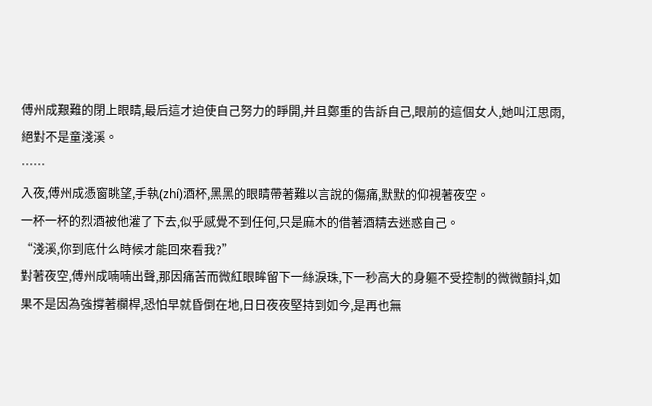傅州成艱難的閉上眼睛,最后這才迫使自己努力的睜開,并且鄭重的告訴自己,眼前的這個女人,她叫江思雨,絕對不是童淺溪。
……
入夜,傅州成憑窗眺望,手執(zhí)酒杯,黑黑的眼睛帶著難以言說的傷痛,默默的仰視著夜空。
一杯一杯的烈酒被他灌了下去,似乎感覺不到任何,只是麻木的借著酒精去迷惑自己。
“淺溪,你到底什么時候才能回來看我?”
對著夜空,傅州成喃喃出聲,那因痛苦而微紅眼眸留下一絲淚珠,下一秒高大的身軀不受控制的微微顫抖,如果不是因為強撐著欄桿,恐怕早就昏倒在地,日日夜夜堅持到如今,是再也無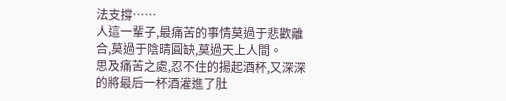法支撐……
人這一輩子,最痛苦的事情莫過于悲歡離合,莫過于陰晴圓缺,莫過天上人間。
思及痛苦之處,忍不住的揚起酒杯,又深深的將最后一杯酒灌進了肚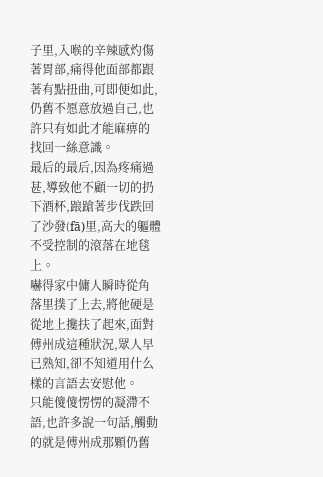子里,入喉的辛辣感灼傷著胃部,痛得他面部都跟著有點扭曲,可即便如此,仍舊不愿意放過自己,也許只有如此才能麻痹的找回一絲意識。
最后的最后,因為疼痛過甚,導致他不顧一切的扔下酒杯,踉蹌著步伐跌回了沙發(fā)里,高大的軀體不受控制的滾落在地毯上。
嚇得家中傭人瞬時從角落里撲了上去,將他硬是從地上攙扶了起來,面對傅州成這種狀況,眾人早已熟知,卻不知道用什么樣的言語去安慰他。
只能傻傻愣愣的凝滯不語,也許多說一句話,觸動的就是傅州成那顆仍舊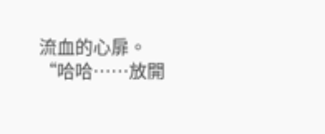流血的心扉。
“哈哈……放開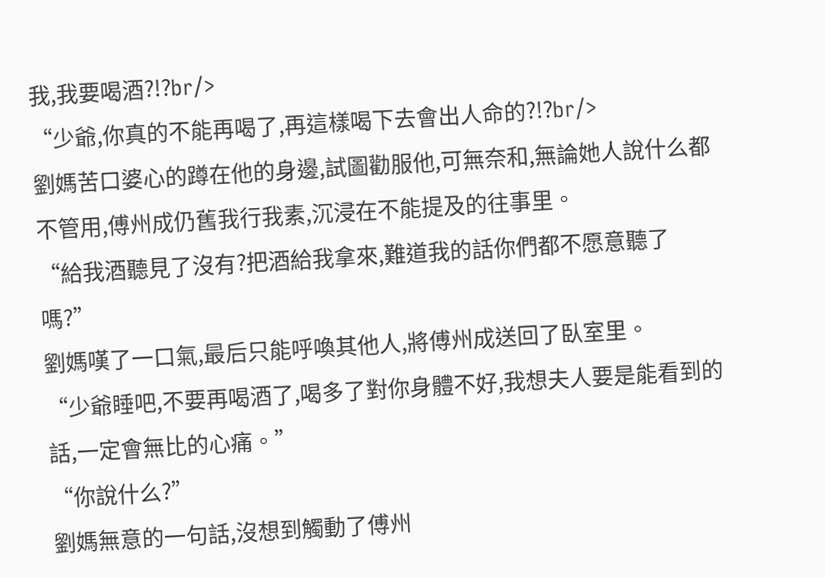我,我要喝酒?!?br/>
“少爺,你真的不能再喝了,再這樣喝下去會出人命的?!?br/>
劉媽苦口婆心的蹲在他的身邊,試圖勸服他,可無奈和,無論她人說什么都不管用,傅州成仍舊我行我素,沉浸在不能提及的往事里。
“給我酒聽見了沒有?把酒給我拿來,難道我的話你們都不愿意聽了嗎?”
劉媽嘆了一口氣,最后只能呼喚其他人,將傅州成送回了臥室里。
“少爺睡吧,不要再喝酒了,喝多了對你身體不好,我想夫人要是能看到的話,一定會無比的心痛。”
“你說什么?”
劉媽無意的一句話,沒想到觸動了傅州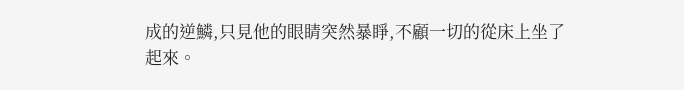成的逆鱗,只見他的眼睛突然暴睜,不顧一切的從床上坐了起來。